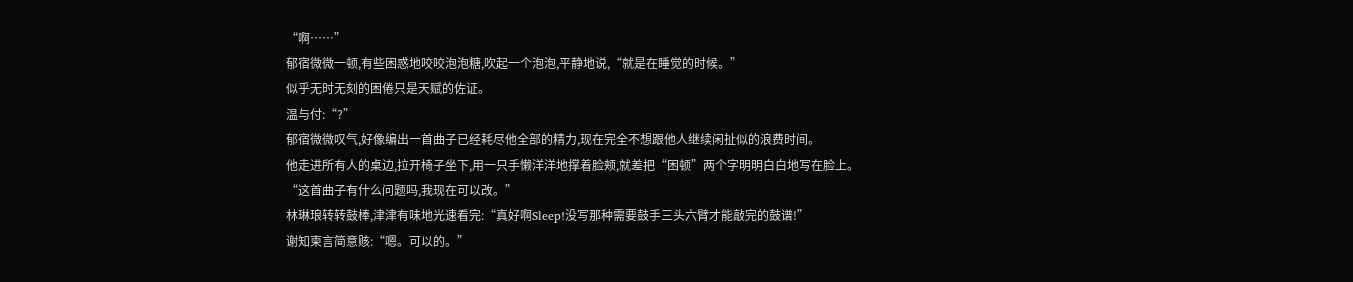“啊……”
郁宿微微一顿,有些困惑地咬咬泡泡糖,吹起一个泡泡,平静地说,“就是在睡觉的时候。”
似乎无时无刻的困倦只是天赋的佐证。
温与付:“?”
郁宿微微叹气,好像编出一首曲子已经耗尽他全部的精力,现在完全不想跟他人继续闲扯似的浪费时间。
他走进所有人的桌边,拉开椅子坐下,用一只手懒洋洋地撑着脸颊,就差把“困顿”两个字明明白白地写在脸上。
“这首曲子有什么问题吗,我现在可以改。”
林琳琅转转鼓棒,津津有味地光速看完:“真好啊Sleep!没写那种需要鼓手三头六臂才能敲完的鼓谱!”
谢知柬言简意赅:“嗯。可以的。”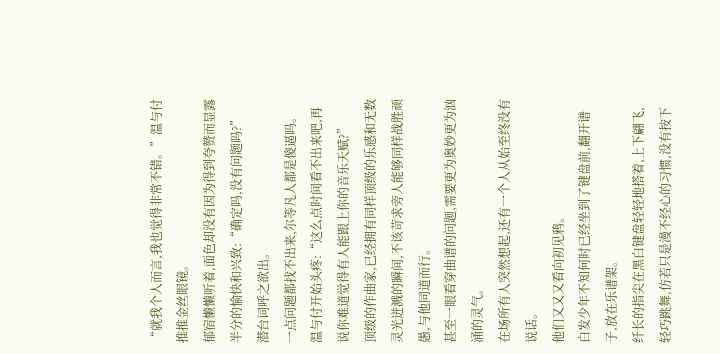“就我个人而言,我也觉得非常不错。”温与付推推金丝眼镜。
郁宿懒懒听着,面色却没有因为得到夸赞而显露半分的愉快和兴致:“确定吗,没有问题吗?”
潜台词呼之欲出。
一点问题都找不出来,尔等凡人都是傻逼吗。
温与付开始头疼:“这么点时间看不出来吧,再说你难道觉得有人能跟上你的音乐天赋?”
顶级的作曲家,已经拥有同样顶级的乐感和无数灵光迸溅的瞬间,不该苛求旁人能够同样战胜顽愚,与他同道而行。
甚至一眼看穿曲谱的问题,需要更为奥妙更为汹涌的灵气。
在场所有人突然想起,还有一个人从始至终没有说话。
他们又又又看向初见鸦。
白发少年不知何时已经坐到了键盘前,翻开谱子,放在乐谱架。
纤长的指尖在黑白键盘轻轻地搭着,上下翩飞,轻巧跳舞,仿若只是漫不经心的习惯,没有按下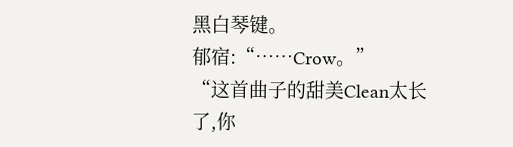黑白琴键。
郁宿:“……Crow。”
“这首曲子的甜美Clean太长了,你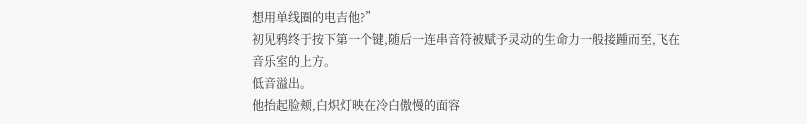想用单线圈的电吉他?”
初见鸦终于按下第一个键,随后一连串音符被赋予灵动的生命力一般接踵而至,飞在音乐室的上方。
低音溢出。
他抬起脸颊,白炽灯映在冷白傲慢的面容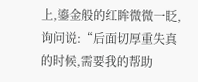上,鎏金般的红眸微微一眨,询问说:“后面切厚重失真的时候,需要我的帮助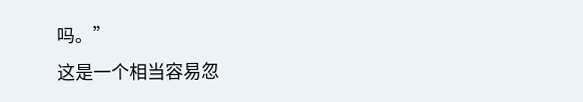吗。”
这是一个相当容易忽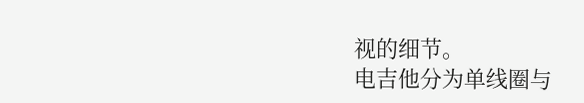视的细节。
电吉他分为单线圈与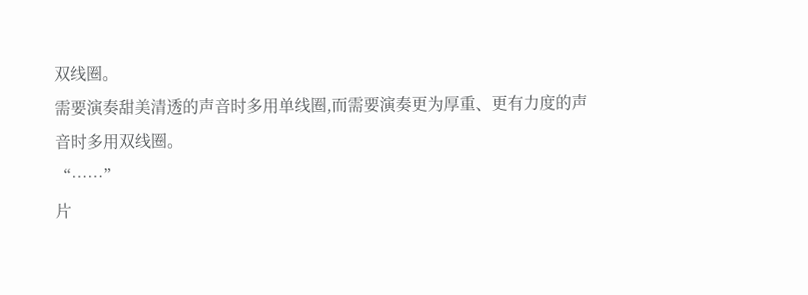双线圈。
需要演奏甜美清透的声音时多用单线圈,而需要演奏更为厚重、更有力度的声音时多用双线圈。
“……”
片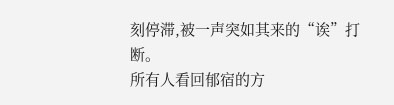刻停滞,被一声突如其来的“诶”打断。
所有人看回郁宿的方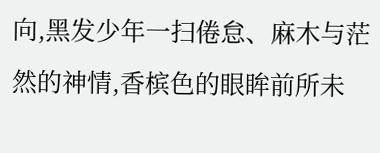向,黑发少年一扫倦怠、麻木与茫然的神情,香槟色的眼眸前所未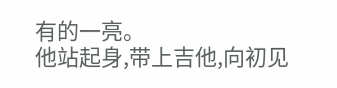有的一亮。
他站起身,带上吉他,向初见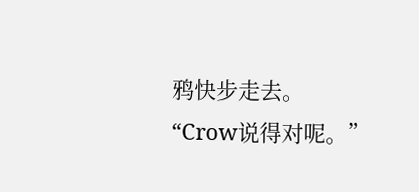鸦快步走去。
“Crow说得对呢。”